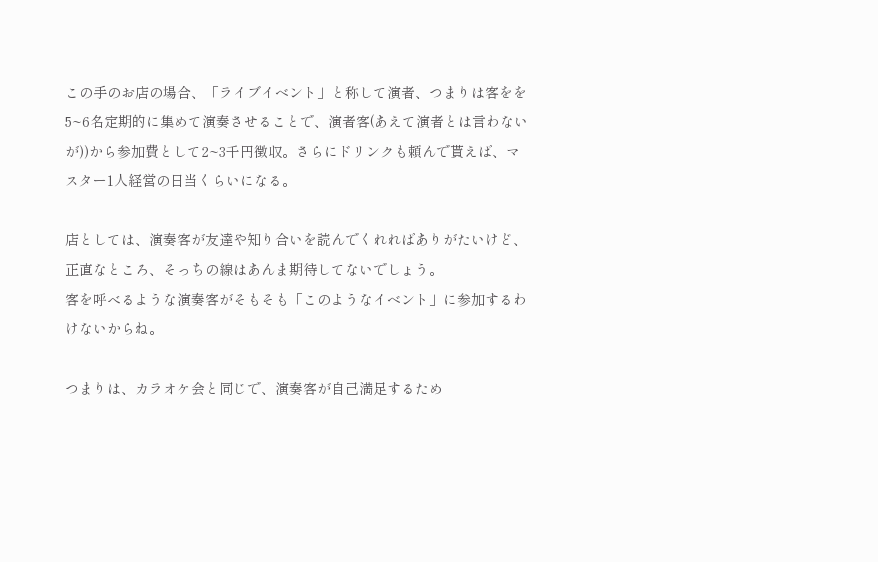この手のお店の場合、「ライブイベント」と称して演者、つまりは客をを5~6名定期的に集めて演奏させることで、演者客(あえて演者とは言わないが))から参加費として2~3千円徴収。さらにドリンクも頼んで貰えば、マスター1人経営の日当くらいになる。

店としては、演奏客が友達や知り合いを読んでくれればありがたいけど、正直なところ、そっちの線はあんま期待してないでしょう。
客を呼べるような演奏客がそもそも「このようなイベント」に参加するわけないからね。

つまりは、カラオケ会と同じで、演奏客が自己満足するため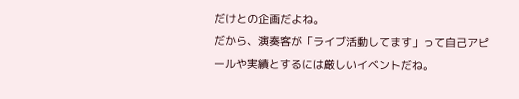だけとの企画だよね。
だから、演奏客が「ライブ活動してます」って自己アピールや実績とするには厳しいイベントだね。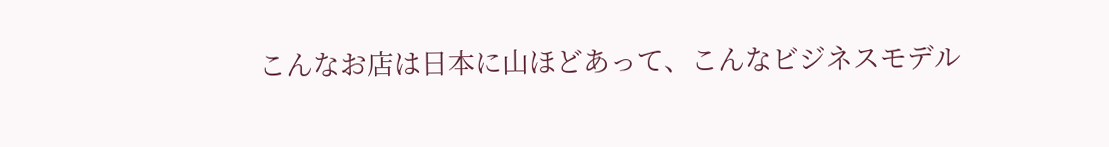こんなお店は日本に山ほどあって、こんなビジネスモデル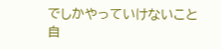でしかやっていけないこと自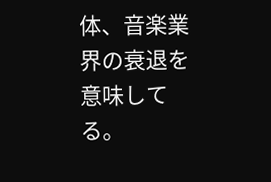体、音楽業界の衰退を意味してる。